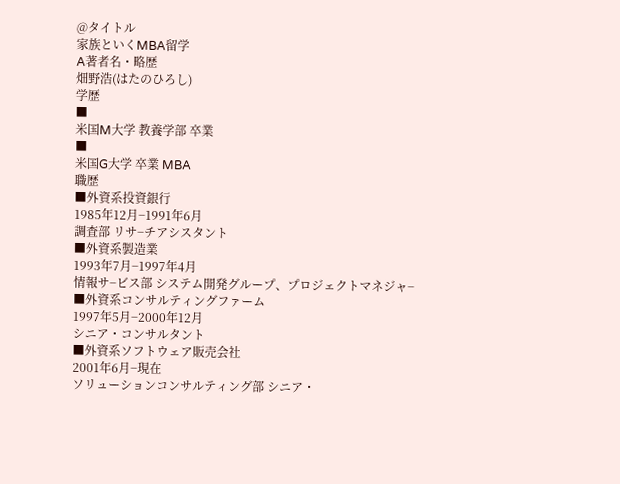@タイトル
家族といくMBA留学
A著者名・略歴
畑野浩(はたのひろし)
学歴
■
米国M大学 教養学部 卒業
■
米国G大学 卒業 MBA
職歴
■外資系投資銀行
1985年12月−1991年6月
調査部 リサ−チアシスタント
■外資系製造業
1993年7月−1997年4月
情報サ−ビス部 システム開発グループ、プロジェクトマネジャ−
■外資系コンサルティングファーム
1997年5月−2000年12月
シニア・コンサルタント
■外資系ソフトウェア販売会社
2001年6月−現在
ソリューションコンサルティング部 シニア・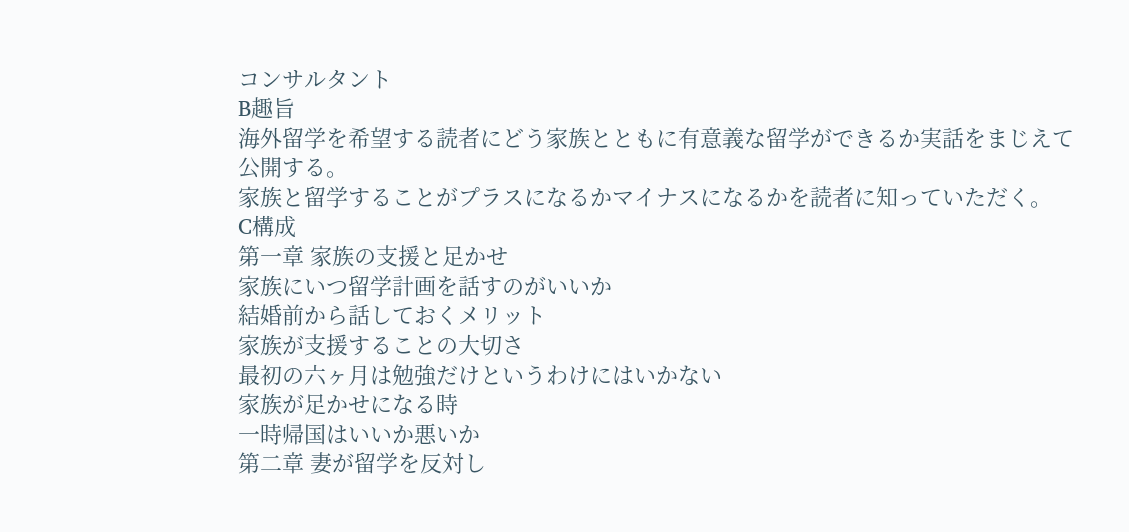コンサルタント
B趣旨
海外留学を希望する読者にどう家族とともに有意義な留学ができるか実話をまじえて公開する。
家族と留学することがプラスになるかマイナスになるかを読者に知っていただく。
C構成
第一章 家族の支援と足かせ
家族にいつ留学計画を話すのがいいか
結婚前から話しておくメリット
家族が支援することの大切さ
最初の六ヶ月は勉強だけというわけにはいかない
家族が足かせになる時
一時帰国はいいか悪いか
第二章 妻が留学を反対し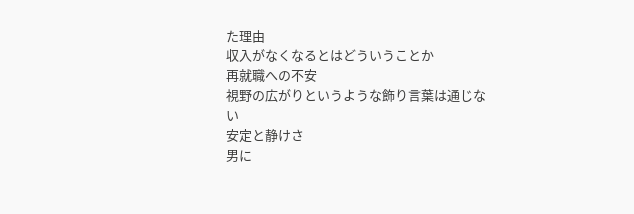た理由
収入がなくなるとはどういうことか
再就職への不安
視野の広がりというような飾り言葉は通じない
安定と静けさ
男に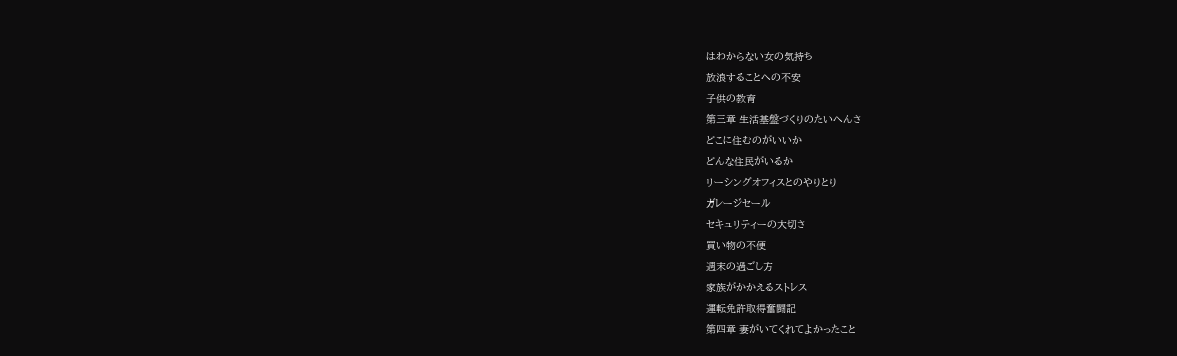はわからない女の気持ち
放浪することへの不安
子供の教育
第三章 生活基盤づくりのたいへんさ
どこに住むのがいいか
どんな住民がいるか
リーシングオフィスとのやりとり
ガレージセール
セキュリティーの大切さ
買い物の不便
週末の過ごし方
家族がかかえるストレス
運転免許取得奮闘記
第四章 妻がいてくれてよかったこと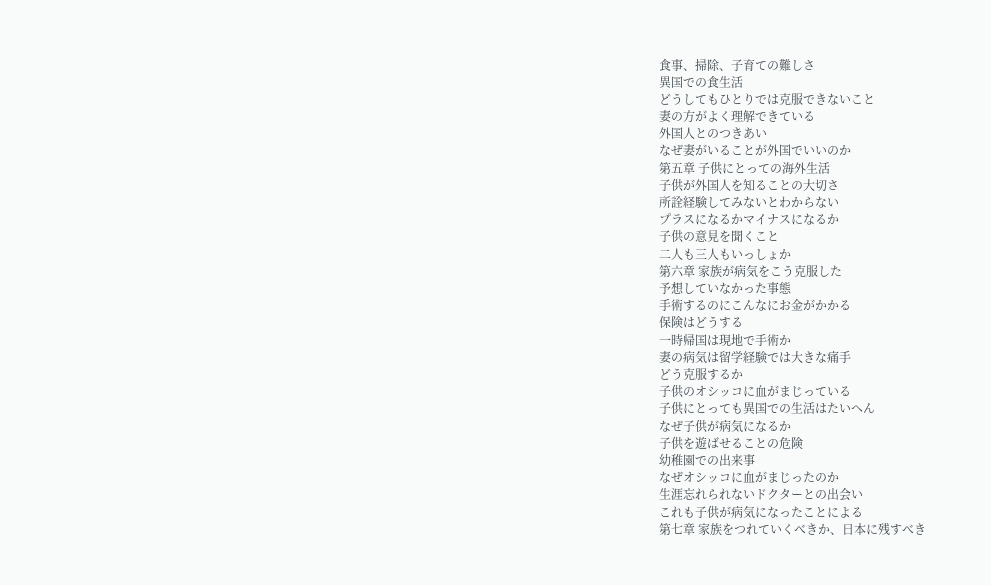食事、掃除、子育ての難しさ
異国での食生活
どうしてもひとりでは克服できないこと
妻の方がよく理解できている
外国人とのつきあい
なぜ妻がいることが外国でいいのか
第五章 子供にとっての海外生活
子供が外国人を知ることの大切さ
所詮経験してみないとわからない
プラスになるかマイナスになるか
子供の意見を聞くこと
二人も三人もいっしょか
第六章 家族が病気をこう克服した
予想していなかった事態
手術するのにこんなにお金がかかる
保険はどうする
一時帰国は現地で手術か
妻の病気は留学経験では大きな痛手
どう克服するか
子供のオシッコに血がまじっている
子供にとっても異国での生活はたいへん
なぜ子供が病気になるか
子供を遊ばせることの危険
幼稚園での出来事
なぜオシッコに血がまじったのか
生涯忘れられないドクターとの出会い
これも子供が病気になったことによる
第七章 家族をつれていくべきか、日本に残すべき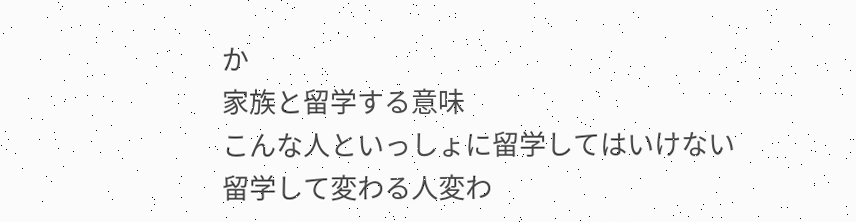か
家族と留学する意味
こんな人といっしょに留学してはいけない
留学して変わる人変わ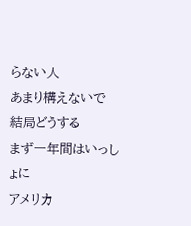らない人
あまり構えないで
結局どうする
まず一年間はいっしょに
アメリカ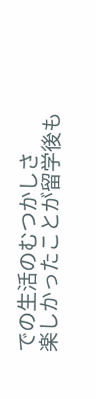での生活のむつかしさ
楽しかったことが留学後も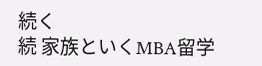続く
続 家族といくMBA留学